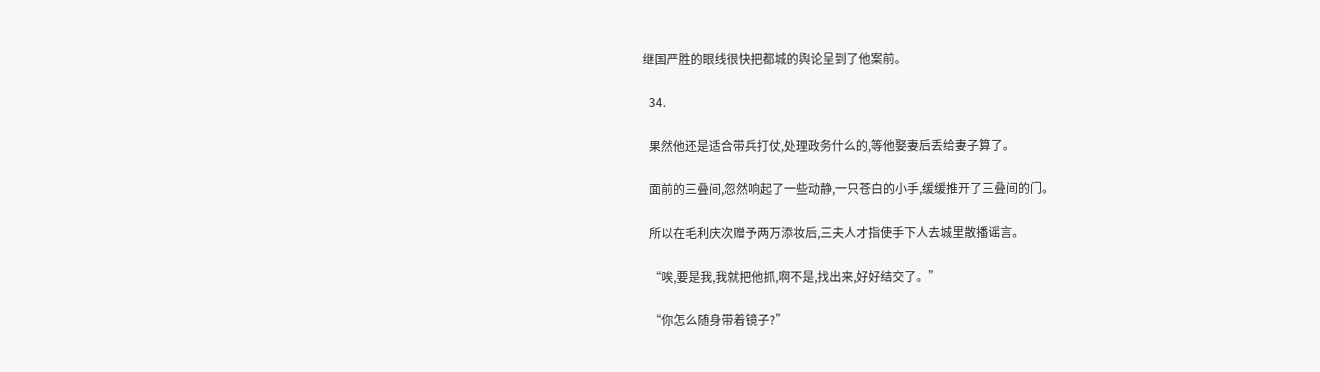继国严胜的眼线很快把都城的舆论呈到了他案前。

  34.

  果然他还是适合带兵打仗,处理政务什么的,等他娶妻后丢给妻子算了。

  面前的三叠间,忽然响起了一些动静,一只苍白的小手,缓缓推开了三叠间的门。

  所以在毛利庆次赠予两万添妆后,三夫人才指使手下人去城里散播谣言。

  “唉,要是我,我就把他抓,啊不是,找出来,好好结交了。”

  “你怎么随身带着镜子?”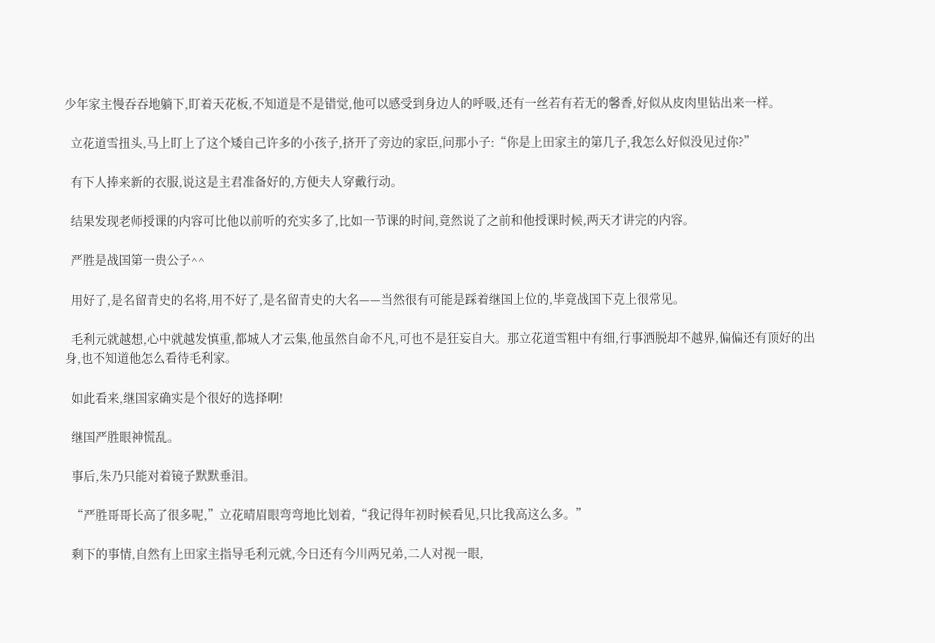少年家主慢吞吞地躺下,盯着天花板,不知道是不是错觉,他可以感受到身边人的呼吸,还有一丝若有若无的馨香,好似从皮肉里钻出来一样。

  立花道雪扭头,马上盯上了这个矮自己许多的小孩子,挤开了旁边的家臣,问那小子:“你是上田家主的第几子,我怎么好似没见过你?”

  有下人捧来新的衣服,说这是主君准备好的,方便夫人穿戴行动。

  结果发现老师授课的内容可比他以前听的充实多了,比如一节课的时间,竟然说了之前和他授课时候,两天才讲完的内容。

  严胜是战国第一贵公子^^

  用好了,是名留青史的名将,用不好了,是名留青史的大名——当然很有可能是踩着继国上位的,毕竟战国下克上很常见。

  毛利元就越想,心中就越发慎重,都城人才云集,他虽然自命不凡,可也不是狂妄自大。那立花道雪粗中有细,行事洒脱却不越界,偏偏还有顶好的出身,也不知道他怎么看待毛利家。

  如此看来,继国家确实是个很好的选择啊!

  继国严胜眼神慌乱。

  事后,朱乃只能对着镜子默默垂泪。

  “严胜哥哥长高了很多呢,”立花晴眉眼弯弯地比划着,“我记得年初时候看见,只比我高这么多。”

  剩下的事情,自然有上田家主指导毛利元就,今日还有今川两兄弟,二人对视一眼,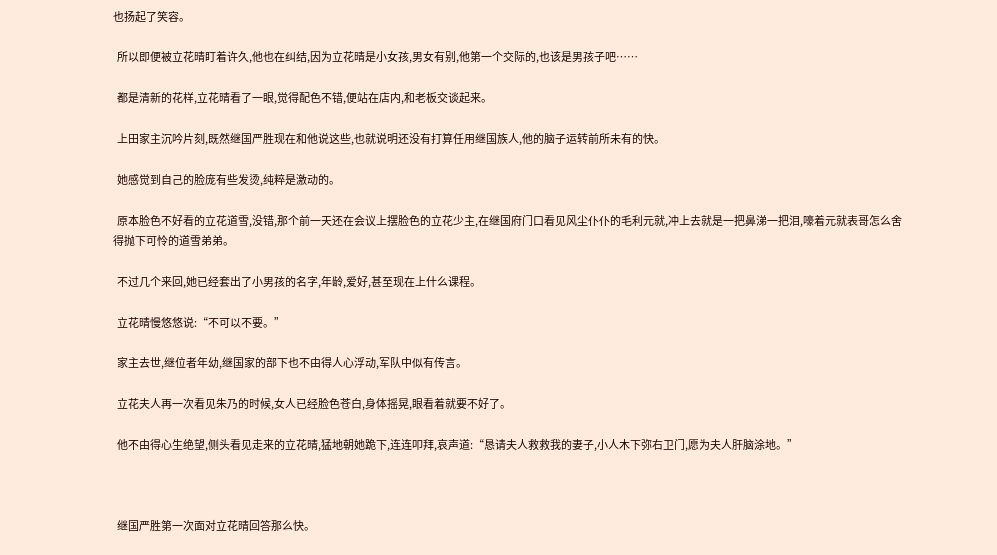也扬起了笑容。

  所以即便被立花晴盯着许久,他也在纠结,因为立花晴是小女孩,男女有别,他第一个交际的,也该是男孩子吧……

  都是清新的花样,立花晴看了一眼,觉得配色不错,便站在店内,和老板交谈起来。

  上田家主沉吟片刻,既然继国严胜现在和他说这些,也就说明还没有打算任用继国族人,他的脑子运转前所未有的快。

  她感觉到自己的脸庞有些发烫,纯粹是激动的。

  原本脸色不好看的立花道雪,没错,那个前一天还在会议上摆脸色的立花少主,在继国府门口看见风尘仆仆的毛利元就,冲上去就是一把鼻涕一把泪,嚎着元就表哥怎么舍得抛下可怜的道雪弟弟。

  不过几个来回,她已经套出了小男孩的名字,年龄,爱好,甚至现在上什么课程。

  立花晴慢悠悠说:“不可以不要。”

  家主去世,继位者年幼,继国家的部下也不由得人心浮动,军队中似有传言。

  立花夫人再一次看见朱乃的时候,女人已经脸色苍白,身体摇晃,眼看着就要不好了。

  他不由得心生绝望,侧头看见走来的立花晴,猛地朝她跪下,连连叩拜,哀声道:“恳请夫人救救我的妻子,小人木下弥右卫门,愿为夫人肝脑涂地。”



  继国严胜第一次面对立花晴回答那么快。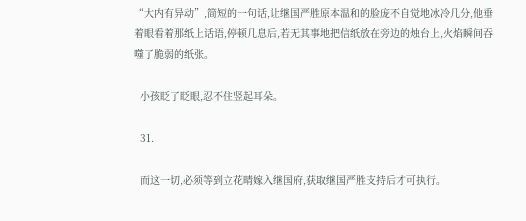“大内有异动”,简短的一句话,让继国严胜原本温和的脸庞不自觉地冰冷几分,他垂着眼看着那纸上话语,停顿几息后,若无其事地把信纸放在旁边的烛台上,火焰瞬间吞噬了脆弱的纸张。

  小孩眨了眨眼,忍不住竖起耳朵。

  31.

  而这一切,必须等到立花晴嫁入继国府,获取继国严胜支持后才可执行。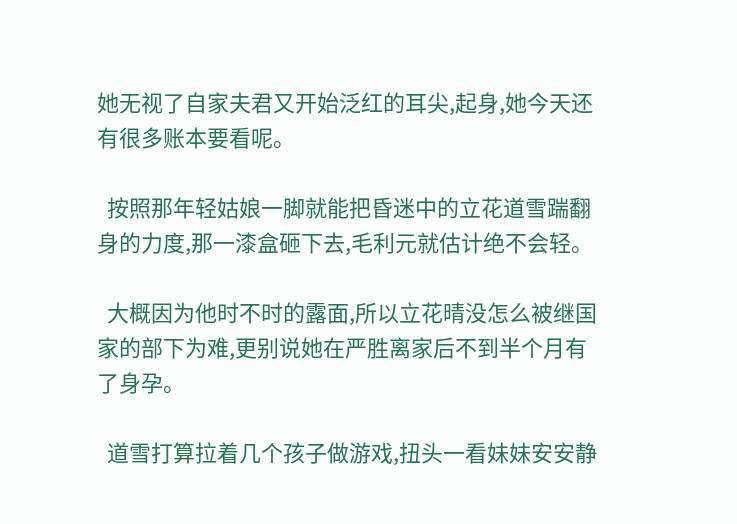她无视了自家夫君又开始泛红的耳尖,起身,她今天还有很多账本要看呢。

  按照那年轻姑娘一脚就能把昏迷中的立花道雪踹翻身的力度,那一漆盒砸下去,毛利元就估计绝不会轻。

  大概因为他时不时的露面,所以立花晴没怎么被继国家的部下为难,更别说她在严胜离家后不到半个月有了身孕。

  道雪打算拉着几个孩子做游戏,扭头一看妹妹安安静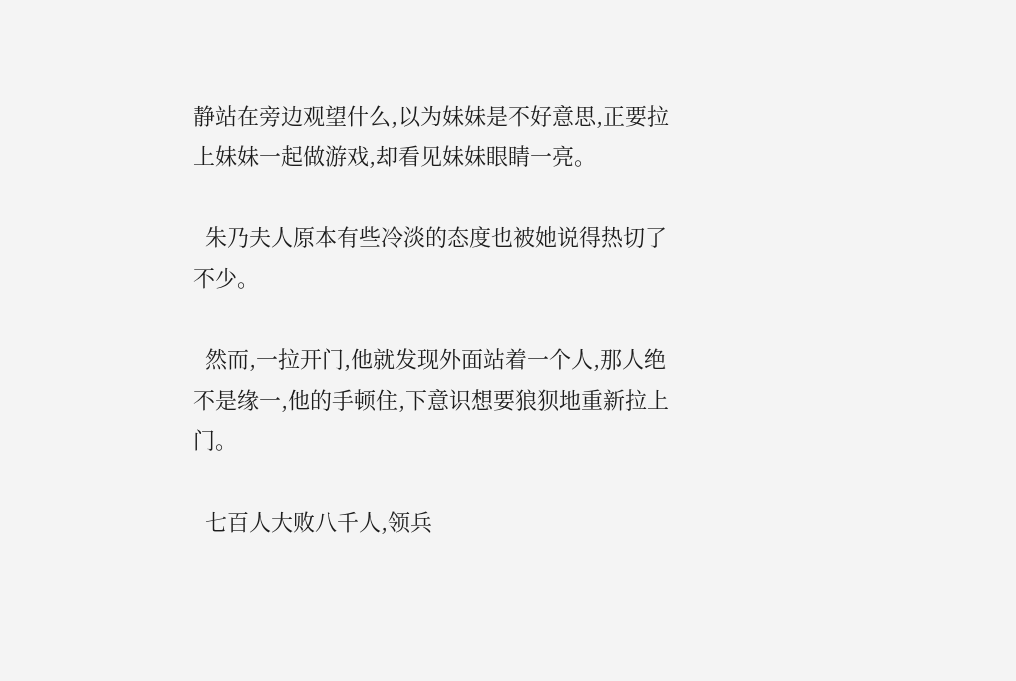静站在旁边观望什么,以为妹妹是不好意思,正要拉上妹妹一起做游戏,却看见妹妹眼睛一亮。

  朱乃夫人原本有些冷淡的态度也被她说得热切了不少。

  然而,一拉开门,他就发现外面站着一个人,那人绝不是缘一,他的手顿住,下意识想要狼狈地重新拉上门。

  七百人大败八千人,领兵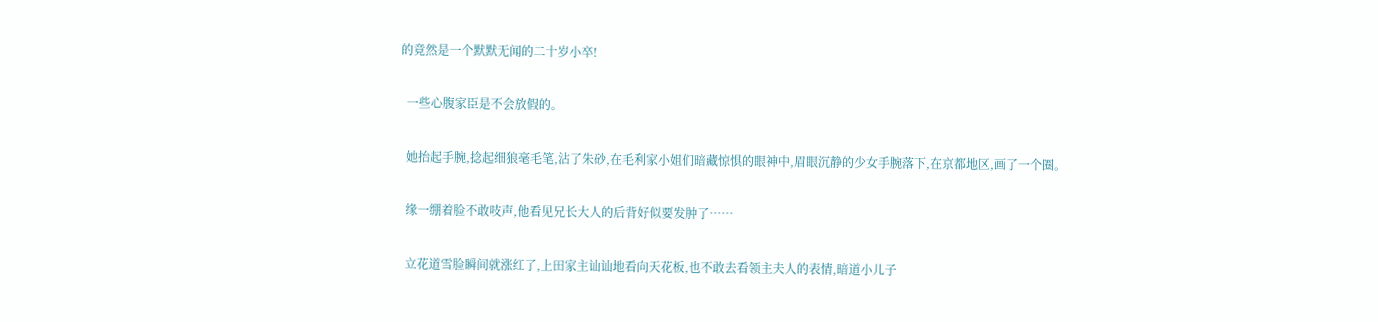的竟然是一个默默无闻的二十岁小卒!

  一些心腹家臣是不会放假的。

  她抬起手腕,捻起细狼毫毛笔,沾了朱砂,在毛利家小姐们暗藏惊惧的眼神中,眉眼沉静的少女手腕落下,在京都地区,画了一个圈。

  缘一绷着脸不敢吱声,他看见兄长大人的后背好似要发肿了……

  立花道雪脸瞬间就涨红了,上田家主讪讪地看向天花板,也不敢去看领主夫人的表情,暗道小儿子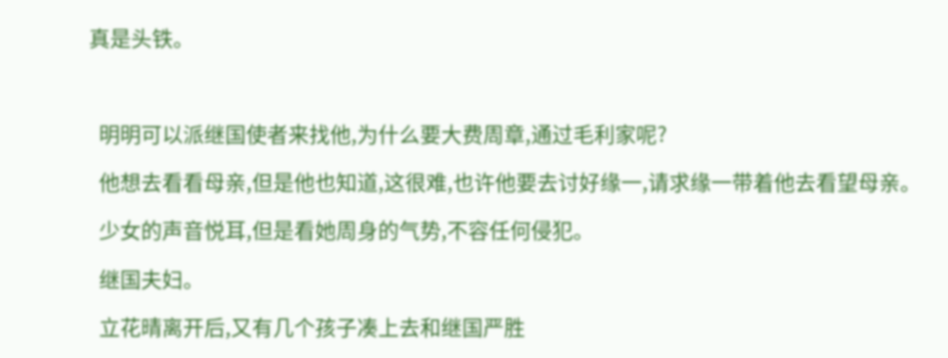真是头铁。



  明明可以派继国使者来找他,为什么要大费周章,通过毛利家呢?

  他想去看看母亲,但是他也知道,这很难,也许他要去讨好缘一,请求缘一带着他去看望母亲。

  少女的声音悦耳,但是看她周身的气势,不容任何侵犯。

  继国夫妇。

  立花晴离开后,又有几个孩子凑上去和继国严胜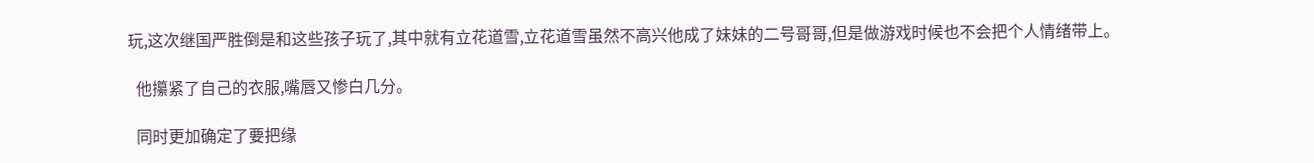玩,这次继国严胜倒是和这些孩子玩了,其中就有立花道雪,立花道雪虽然不高兴他成了妹妹的二号哥哥,但是做游戏时候也不会把个人情绪带上。

  他攥紧了自己的衣服,嘴唇又惨白几分。

  同时更加确定了要把缘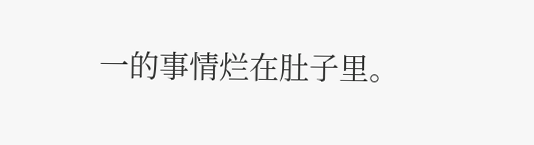一的事情烂在肚子里。